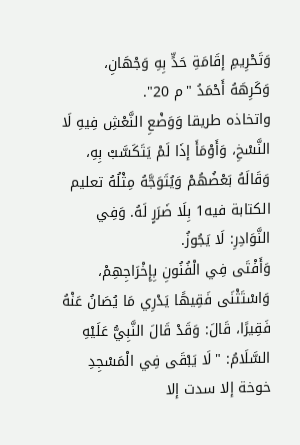وَتَحْرِيمِ إقَامَةِ حَدٍّ بِهِ وَجْهَانِ، وَكَرِهَهُ أَحْمَدُ "م 20".
واتخاذه طريقا وَوَضْعِ النَّعْشِ فِيهِ لَا النَّسْخِ، وَأَوْمَأَ إذَا لَمْ يَتَكَسَّبْ بِهِ، وَقَالَهُ بَعْضُهُمْ وَيُتَوَجَّهُ مِثْلُهُ تعليم الكتابة فيه1 بِلَا ضَرَرٍ لَهُ. وَفِي النَّوَادِرِ: لَا يَجُوزُ.
وَأَفْتَى فِي الْفُنُونِ بِإِخْرَاجِهِمْ، وَاسْتَثْنَى فَقِيهًا يَدْرِي مَا يُصَانُ عَنْهُ فَقِيرًا، قَالَ: وَقَدْ قَالَ النَّبِيُّ عَلَيْهِ السَّلَامُ: "لَا يَبْقَى فِي الْمَسْجِدِ خوخة إلا سدت إلا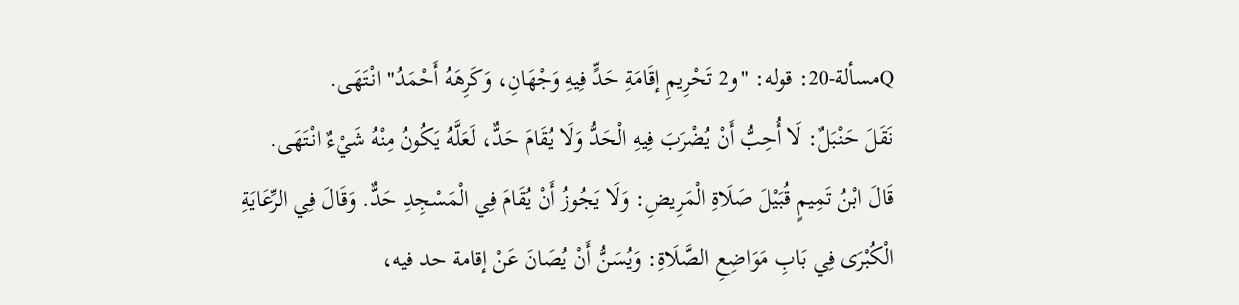Qمسألة-20: قوله: "و2 تَحْرِيمِ إقَامَةِ حَدٍّ فِيهِ وَجْهَانِ، وَكَرِهَهُ أَحْمَدُ" انْتَهَى.
نَقَلَ حَنْبَلٌ: لَا أُحِبُّ أَنْ يُضْرَبَ فِيهِ الْحَدُّ وَلَا يُقَامَ حَدٌّ، لَعَلَّهُ يَكُونُ مِنْهُ شَيْءٌ انْتَهَى.
قَالَ ابْنُ تَمِيمٍ قُبَيْلَ صَلَاةِ الْمَرِيضِ: وَلَا يَجُوزُ أَنْ يُقَامَ فِي الْمَسْجِدِ حَدٌّ. وَقَالَ فِي الرِّعَايَةِ الْكُبْرَى فِي بَابِ مَوَاضِعِ الصَّلَاةِ: وَيُسَنُّ أَنْ يُصَانَ عَنْ إقامة حد فيه،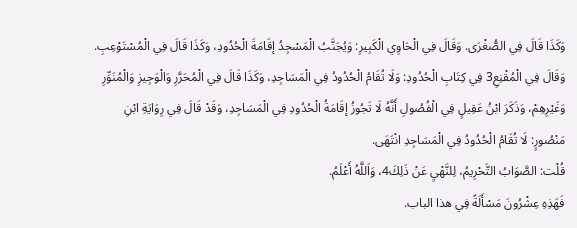وَكَذَا قَالَ فِي الصُّغْرَى. وَقَالَ فِي الْحَاوِي الْكَبِيرِ: وَيُجَنَّبُ الْمَسْجِدُ إقَامَةَ الْحُدُودِ، وَكَذَا قَالَ فِي الْمُسْتَوْعِبِ. وَقَالَ فِي الْمُقْنِعِ3 فِي كِتَابِ الْحُدُودِ: وَلَا تُقَامُ الْحُدُودُ فِي الْمَسَاجِدِ، وَكَذَا قَالَ فِي الْمُحَرَّرِ وَالْوَجِيزِ وَالْمُنَوِّرِ وَغَيْرِهِمْ، وَذَكَرَ ابْنُ عَقِيلٍ فِي الْفُصُولِ أَنَّهُ لَا تَجُوزُ إقَامَةُ الْحُدُودِ فِي الْمَسَاجِدِ، وَقَدْ قَالَ فِي رِوَايَةِ ابْنِ مَنْصُورٍ: لَا تُقَامُ الْحُدُودُ فِي الْمَسَاجِدِ انْتَهَى.
قُلْت: الصَّوَابُ التَّحْرِيمُ، لِلنَّهْيِ عَنْ ذَلِكَ4، وَاَللَّهُ أَعْلَمُ.
فَهَذِهِ عِشْرُونَ مَسْأَلَةً فِي هذا الباب.